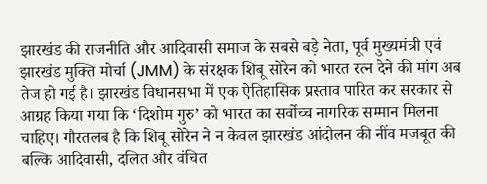झारखंड की राजनीति और आदिवासी समाज के सबसे बड़े नेता, पूर्व मुख्यमंत्री एवं झारखंड मुक्ति मोर्चा (JMM) के संरक्षक शिबू सोरेन को भारत रत्न देने की मांग अब तेज हो गई है। झारखंड विधानसभा में एक ऐतिहासिक प्रस्ताव पारित कर सरकार से आग्रह किया गया कि ‘दिशोम गुरु’ को भारत का सर्वोच्च नागरिक सम्मान मिलना चाहिए। गौरतलब है कि शिबू सोरेन ने न केवल झारखंड आंदोलन की नींव मजबूत की बल्कि आदिवासी, दलित और वंचित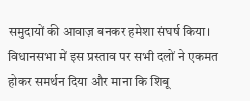समुदायों की आवाज़ बनकर हमेशा संघर्ष किया।
विधानसभा में इस प्रस्ताव पर सभी दलों ने एकमत होकर समर्थन दिया और माना कि शिबू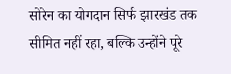सोरेन का योगदान सिर्फ झारखंड तक सीमित नहीं रहा, बल्कि उन्होंने पूरे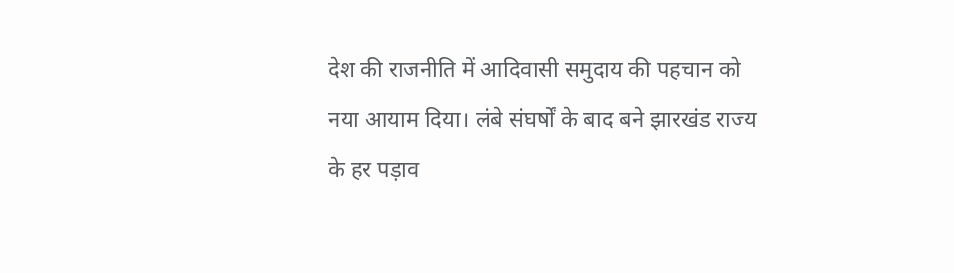देश की राजनीति में आदिवासी समुदाय की पहचान को नया आयाम दिया। लंबे संघर्षों के बाद बने झारखंड राज्य के हर पड़ाव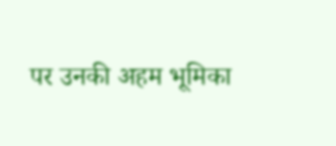पर उनकी अहम भूमिका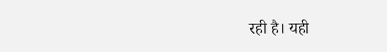रही है। यही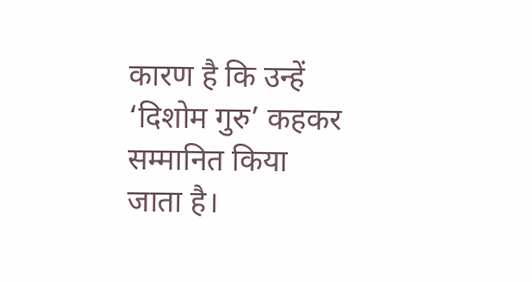कारण है कि उन्हें ‘दिशोम गुरु’ कहकर सम्मानित किया जाता है।